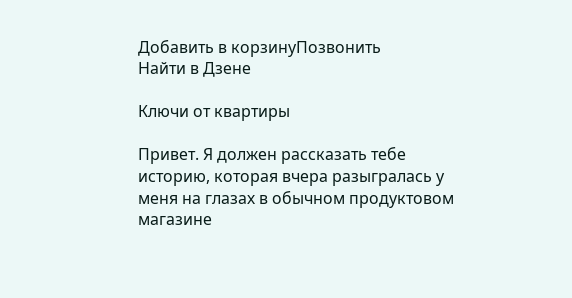Добавить в корзинуПозвонить
Найти в Дзене

Ключи от квартиры

Привет. Я должен рассказать тебе историю, которая вчера разыгралась у меня на глазах в обычном продуктовом магазине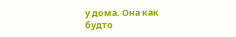у дома. Она как будто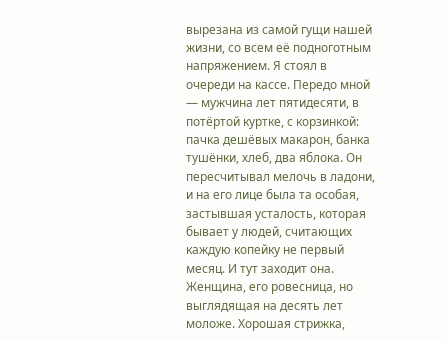вырезана из самой гущи нашей жизни, со всем её подноготным напряжением. Я стоял в очереди на кассе. Передо мной — мужчина лет пятидесяти, в потёртой куртке, с корзинкой: пачка дешёвых макарон, банка тушёнки, хлеб, два яблока. Он пересчитывал мелочь в ладони, и на его лице была та особая, застывшая усталость, которая бывает у людей, считающих каждую копейку не первый месяц. И тут заходит она. Женщина, его ровесница, но выглядящая на десять лет моложе. Хорошая стрижка,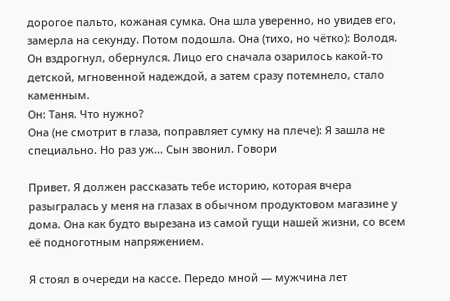дорогое пальто, кожаная сумка. Она шла уверенно, но увидев его, замерла на секунду. Потом подошла. Она (тихо, но чётко): Володя.
Он вздрогнул, обернулся. Лицо его сначала озарилось какой-то детской, мгновенной надеждой, а затем сразу потемнело, стало каменным.
Он: Таня. Что нужно?
Она (не смотрит в глаза, поправляет сумку на плече): Я зашла не специально. Но раз уж... Сын звонил. Говори

Привет. Я должен рассказать тебе историю, которая вчера разыгралась у меня на глазах в обычном продуктовом магазине у дома. Она как будто вырезана из самой гущи нашей жизни, со всем её подноготным напряжением.

Я стоял в очереди на кассе. Передо мной — мужчина лет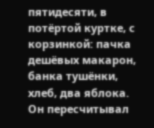пятидесяти, в потёртой куртке, с корзинкой: пачка дешёвых макарон, банка тушёнки, хлеб, два яблока. Он пересчитывал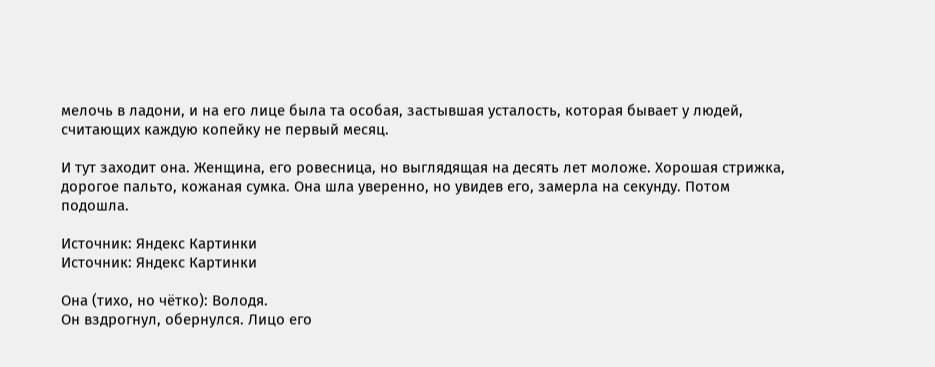мелочь в ладони, и на его лице была та особая, застывшая усталость, которая бывает у людей, считающих каждую копейку не первый месяц.

И тут заходит она. Женщина, его ровесница, но выглядящая на десять лет моложе. Хорошая стрижка, дорогое пальто, кожаная сумка. Она шла уверенно, но увидев его, замерла на секунду. Потом подошла.

Источник: Яндекс Картинки
Источник: Яндекс Картинки

Она (тихо, но чётко): Володя.
Он вздрогнул, обернулся. Лицо его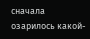сначала озарилось какой-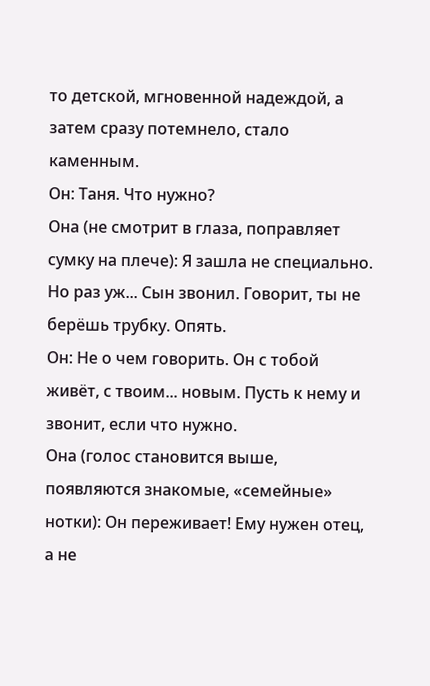то детской, мгновенной надеждой, а затем сразу потемнело, стало каменным.
Он: Таня. Что нужно?
Она (не смотрит в глаза, поправляет сумку на плече): Я зашла не специально. Но раз уж... Сын звонил. Говорит, ты не берёшь трубку. Опять.
Он: Не о чем говорить. Он с тобой живёт, с твоим... новым. Пусть к нему и звонит, если что нужно.
Она (голос становится выше, появляются знакомые, «семейные» нотки): Он переживает! Ему нужен отец, а не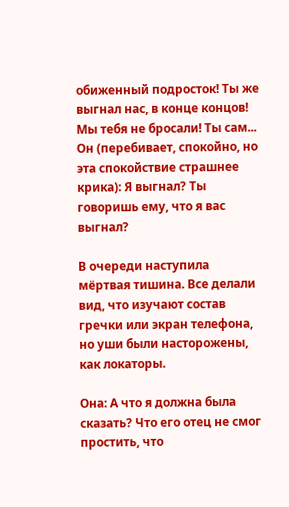обиженный подросток! Ты же выгнал нас, в конце концов! Мы тебя не бросали! Ты сам...
Он (перебивает, спокойно, но эта спокойствие страшнее крика): Я выгнал? Ты говоришь ему, что я вас выгнал?

В очереди наступила мёртвая тишина. Все делали вид, что изучают состав гречки или экран телефона, но уши были насторожены, как локаторы.

Она: А что я должна была сказать? Что его отец не смог простить, что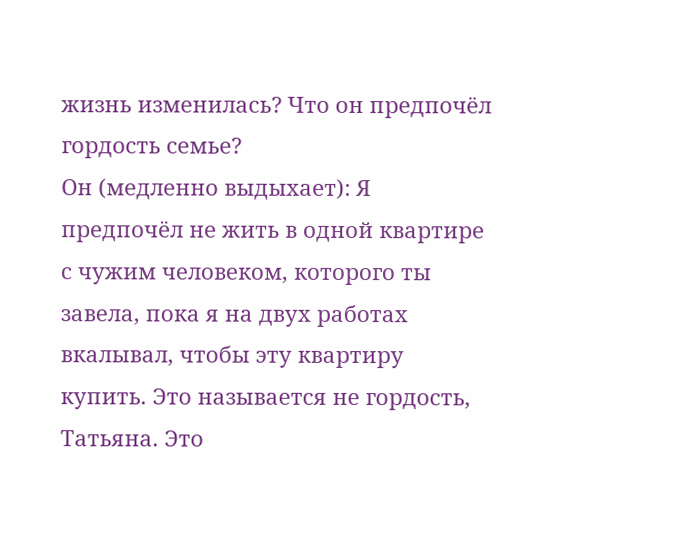жизнь изменилась? Что он предпочёл гордость семье?
Он (медленно выдыхает): Я предпочёл не жить в одной квартире с чужим человеком, которого ты завела, пока я на двух работах вкалывал, чтобы эту квартиру купить. Это называется не гордость, Татьяна. Это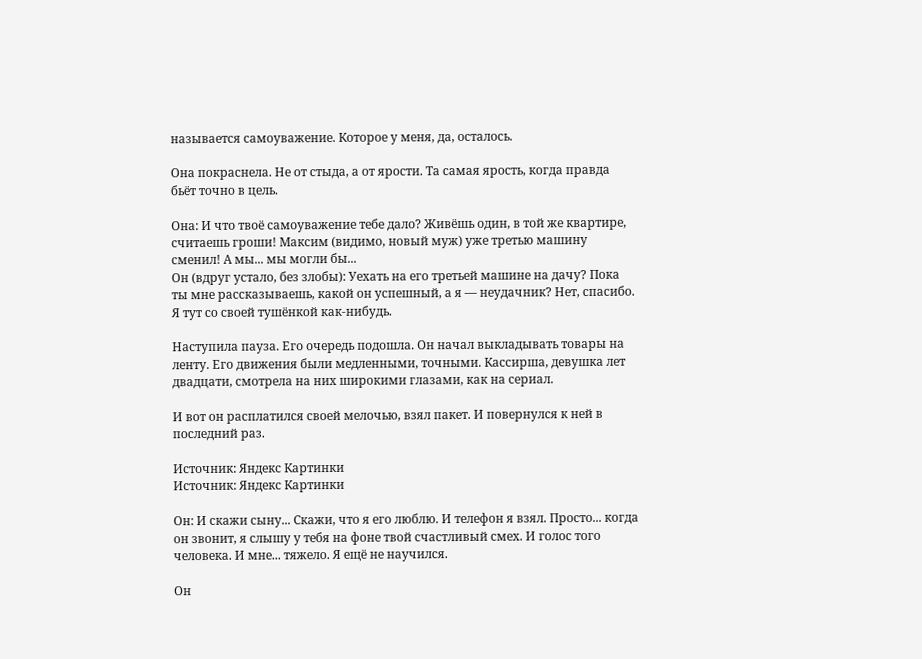называется самоуважение. Которое у меня, да, осталось.

Она покраснела. Не от стыда, а от ярости. Та самая ярость, когда правда бьёт точно в цель.

Она: И что твоё самоуважение тебе дало? Живёшь один, в той же квартире, считаешь гроши! Максим (видимо, новый муж) уже третью машину сменил! А мы... мы могли бы...
Он (вдруг устало, без злобы): Уехать на его третьей машине на дачу? Пока ты мне рассказываешь, какой он успешный, а я — неудачник? Нет, спасибо. Я тут со своей тушёнкой как-нибудь.

Наступила пауза. Его очередь подошла. Он начал выкладывать товары на ленту. Его движения были медленными, точными. Кассирша, девушка лет двадцати, смотрела на них широкими глазами, как на сериал.

И вот он расплатился своей мелочью, взял пакет. И повернулся к ней в последний раз.

Источник: Яндекс Картинки
Источник: Яндекс Картинки

Он: И скажи сыну... Скажи, что я его люблю. И телефон я взял. Просто... когда он звонит, я слышу у тебя на фоне твой счастливый смех. И голос того человека. И мне... тяжело. Я ещё не научился.

Он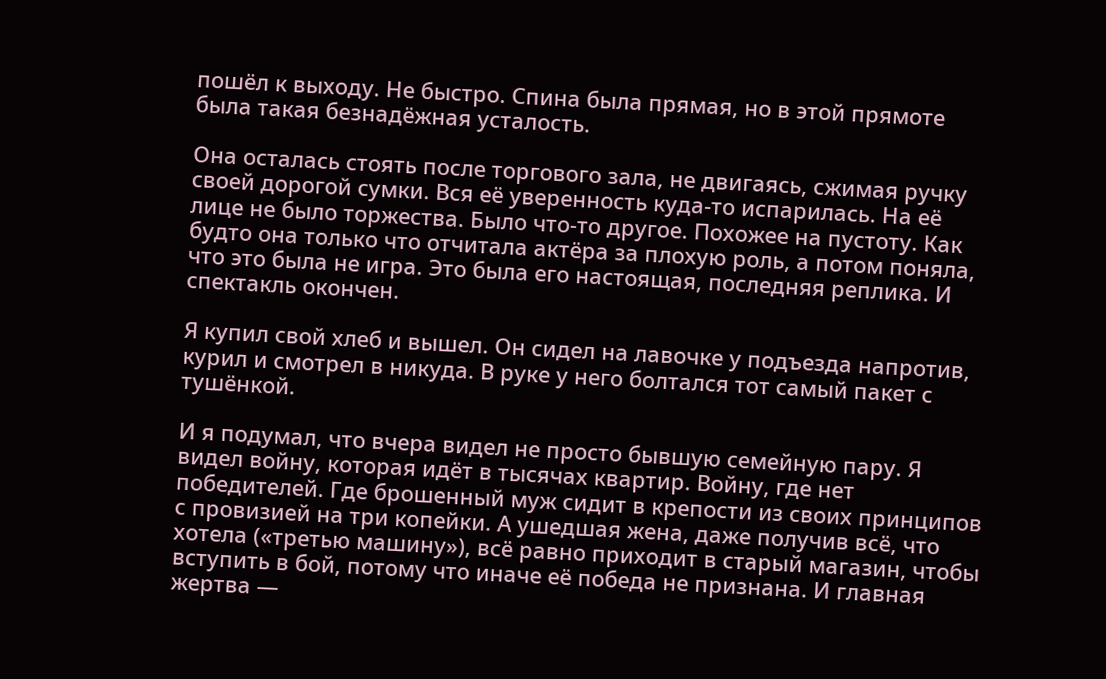пошёл к выходу. Не быстро. Спина была прямая, но в этой прямоте была такая безнадёжная усталость.

Она осталась стоять после торгового зала, не двигаясь, сжимая ручку своей дорогой сумки. Вся её уверенность куда-то испарилась. На её лице не было торжества. Было что-то другое. Похожее на пустоту. Как будто она только что отчитала актёра за плохую роль, а потом поняла, что это была не игра. Это была его настоящая, последняя реплика. И спектакль окончен.

Я купил свой хлеб и вышел. Он сидел на лавочке у подъезда напротив, курил и смотрел в никуда. В руке у него болтался тот самый пакет с тушёнкой.

И я подумал, что вчера видел не просто бывшую семейную пару. Я видел войну, которая идёт в тысячах квартир. Войну, где нет победителей. Где брошенный муж сидит в крепости из своих принципов с провизией на три копейки. А ушедшая жена, даже получив всё, что хотела («третью машину»), всё равно приходит в старый магазин, чтобы вступить в бой, потому что иначе её победа не признана. И главная жертва —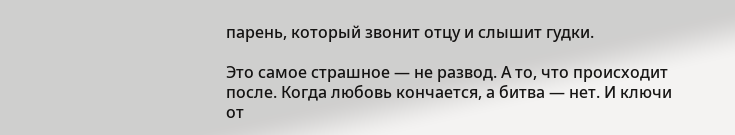парень, который звонит отцу и слышит гудки.

Это самое страшное — не развод. А то, что происходит после. Когда любовь кончается, а битва — нет. И ключи от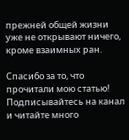прежней общей жизни уже не открывают ничего, кроме взаимных ран.

Спасибо за то, что прочитали мою статью! Подписывайтесь на канал и читайте много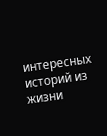интересных историй из жизни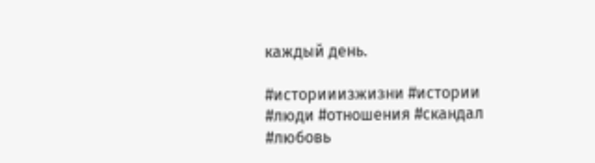каждый день.

#историиизжизни #истории #люди #отношения #скандал #любовь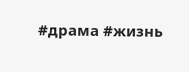#драма #жизнь